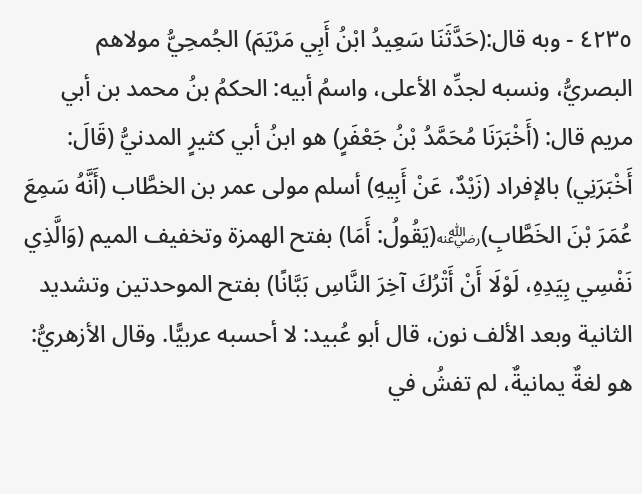٤٢٣٥ - وبه قال:(حَدَّثَنَا سَعِيدُ ابْنُ أَبِي مَرْيَمَ) الجُمحِيُّ مولاهم البصريُّ، ونسبه لجدِّه الأعلى، واسمُ أبيه: الحكمُ بنُ محمد بن أبي مريم قال: (أَخْبَرَنَا مُحَمَّدُ بْنُ جَعْفَرٍ) هو ابنُ أبي كثيرٍ المدنيُّ (قَالَ: أَخْبَرَنِي) بالإفراد (زَيْدٌ، عَنْ أَبِيهِ) أسلم مولى عمر بن الخطَّاب (أَنَّهُ سَمِعَ عُمَرَ بْنَ الخَطَّابِ)﵁(يَقُولُ: أَمَا) بفتح الهمزة وتخفيف الميم (وَالَّذِي نَفْسِي بِيَدِهِ، لَوْلَا أَنْ أَتْرُكَ آخِرَ النَّاسِ بَبَّانًا) بفتح الموحدتين وتشديد الثانية وبعد الألف نون، قال أبو عُبيد: لا أحسبه عربيًّا. وقال الأزهريُّ: هو لغةٌ يمانيةٌ، لم تفشُ في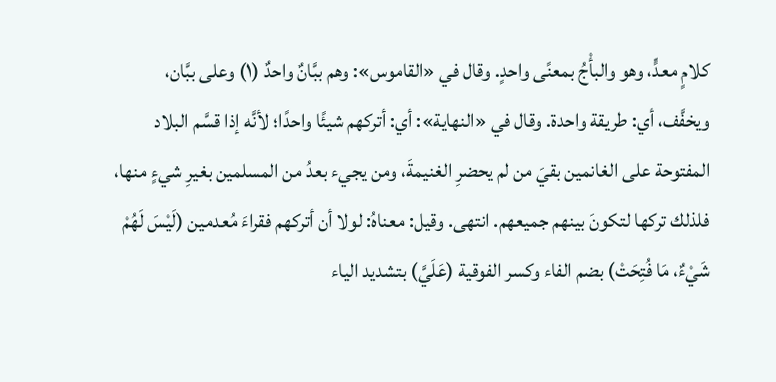كلامٍ معدٍّ، وهو والبأْجُ بمعنًى واحدٍ. وقال في «القاموس»: وهم ببَّانٌ واحدٌ (١) وعلى ببَّان، ويخفَّف، أي: طريقة واحدة. وقال في «النهاية»: أي: أتركهم شيئًا واحدًا؛ لأنَّه إذا قسَّم البلاد المفتوحة على الغانمين بقيَ من لم يحضرِ الغنيمةَ، ومن يجيء بعدُ من المسلمين بغيرِ شيءٍ منها، فلذلك تركها لتكونَ بينهم جميعهم. انتهى. وقيل: معناهُ: لولا أن أتركهم فقراءَ مُعدمين (لَيْسَ لَهُمْ شَيْءٌ، مَا فُتِحَتْ) بضم الفاء وكسر الفوقية (عَلَيَّ) بتشديد الياء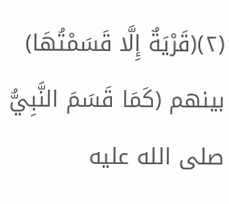(٢)(قَرْيَةٌ إِلَّا قَسَمْتُهَا) بينهم (كَمَا قَسَمَ النَّبِيُّ صلى الله عليه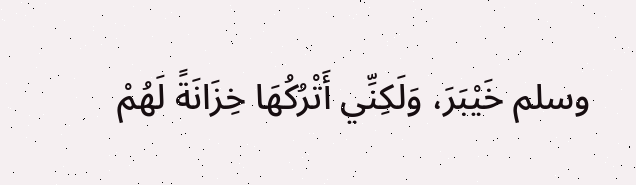وسلم خَيْبَرَ، وَلَكِنِّي أَتْرُكُهَا خِزَانَةً لَهُمْ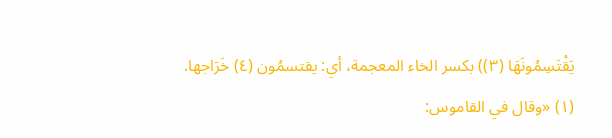يَقْتَسِمُونَهَا (٣)) بكسر الخاء المعجمة، أي: يقتسمُون (٤) خَرَاجها.
(١) «وقال في القاموس: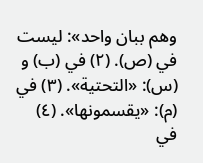وهم ببان واحد»: ليست في (ص). (٢) في (ب) و (س): «التحتية». (٣) في (م): «يقسمونها». (٤) في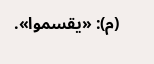(م): «يقسموا».